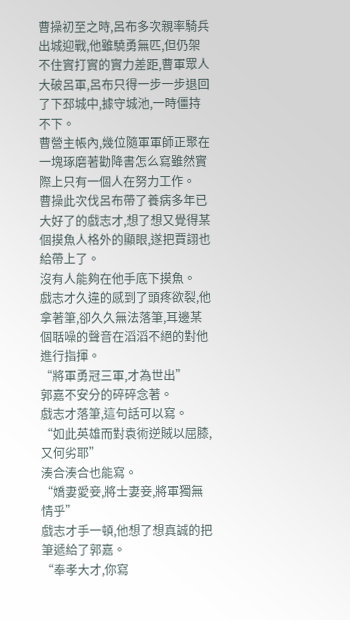曹操初至之時,呂布多次親率騎兵出城迎戰,他雖驍勇無匹,但仍架不住實打實的實力差距,曹軍眾人大破呂軍,呂布只得一步一步退回了下邳城中,據守城池,一時僵持不下。
曹營主帳內,幾位隨軍軍師正聚在一塊琢磨著勸降書怎么寫雖然實際上只有一個人在努力工作。
曹操此次伐呂布帶了養病多年已大好了的戲志才,想了想又覺得某個摸魚人格外的顯眼,遂把賈詡也給帶上了。
沒有人能夠在他手底下摸魚。
戲志才久違的感到了頭疼欲裂,他拿著筆,卻久久無法落筆,耳邊某個聒噪的聲音在滔滔不絕的對他進行指揮。
“將軍勇冠三軍,才為世出”
郭嘉不安分的碎碎念著。
戲志才落筆,這句話可以寫。
“如此英雄而對袁術逆賊以屈膝,又何劣耶”
湊合湊合也能寫。
“嬌妻愛妾,將士妻妾,將軍獨無情乎”
戲志才手一頓,他想了想真誠的把筆遞給了郭嘉。
“奉孝大才,你寫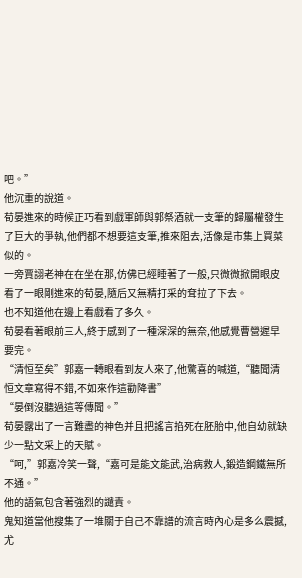吧。”
他沉重的說道。
荀晏進來的時候正巧看到戲軍師與郭祭酒就一支筆的歸屬權發生了巨大的爭執,他們都不想要這支筆,推來阻去,活像是市集上買菜似的。
一旁賈詡老神在在坐在那,仿佛已經睡著了一般,只微微掀開眼皮看了一眼剛進來的荀晏,隨后又無精打采的耷拉了下去。
也不知道他在邊上看戲看了多久。
荀晏看著眼前三人,終于感到了一種深深的無奈,他感覺曹營遲早要完。
“清恒至矣”郭嘉一轉眼看到友人來了,他驚喜的喊道,“聽聞清恒文章寫得不錯,不如來作這勸降書”
“晏倒沒聽過這等傳聞。”
荀晏露出了一言難盡的神色并且把謠言掐死在胚胎中,他自幼就缺少一點文采上的天賦。
“呵,”郭嘉冷笑一聲,“嘉可是能文能武,治病救人,鍛造鋼鐵無所不通。”
他的語氣包含著強烈的譴責。
鬼知道當他搜集了一堆關于自己不靠譜的流言時內心是多么震撼,尤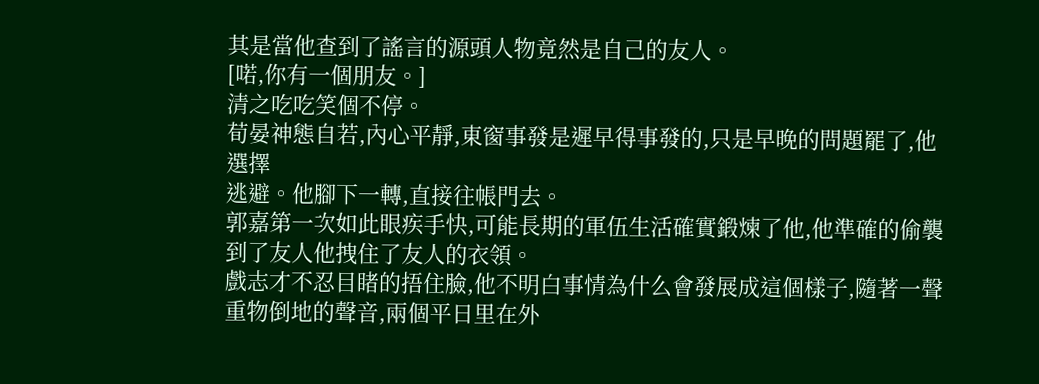其是當他查到了謠言的源頭人物竟然是自己的友人。
[喏,你有一個朋友。]
清之吃吃笑個不停。
荀晏神態自若,內心平靜,東窗事發是遲早得事發的,只是早晚的問題罷了,他選擇
逃避。他腳下一轉,直接往帳門去。
郭嘉第一次如此眼疾手快,可能長期的軍伍生活確實鍛煉了他,他準確的偷襲到了友人他拽住了友人的衣領。
戲志才不忍目睹的捂住臉,他不明白事情為什么會發展成這個樣子,隨著一聲重物倒地的聲音,兩個平日里在外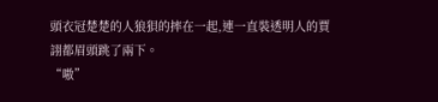頭衣冠楚楚的人狼狽的摔在一起,連一直裝透明人的賈詡都眉頭跳了兩下。
“嗷”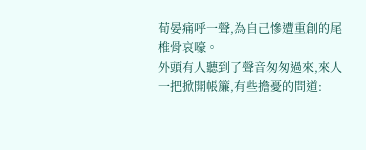荀晏痛呼一聲,為自己慘遭重創的尾椎骨哀嚎。
外頭有人聽到了聲音匆匆過來,來人一把掀開帳簾,有些擔憂的問道: